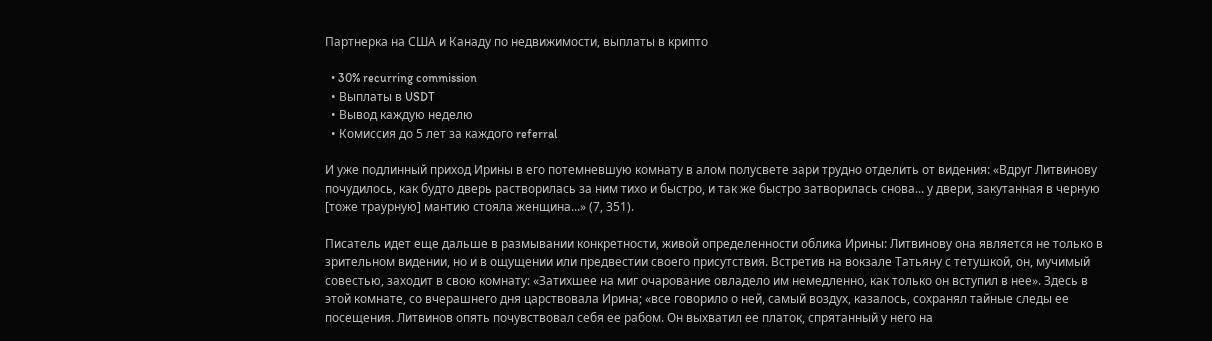Партнерка на США и Канаду по недвижимости, выплаты в крипто

  • 30% recurring commission
  • Выплаты в USDT
  • Вывод каждую неделю
  • Комиссия до 5 лет за каждого referral

И уже подлинный приход Ирины в его потемневшую комнату в алом полусвете зари трудно отделить от видения: «Вдруг Литвинову почудилось, как будто дверь растворилась за ним тихо и быстро, и так же быстро затворилась снова... у двери, закутанная в черную [тоже траурную] мантию стояла женщина...» (7, 351).

Писатель идет еще дальше в размывании конкретности, живой определенности облика Ирины: Литвинову она является не только в зрительном видении, но и в ощущении или предвестии своего присутствия. Встретив на вокзале Татьяну с тетушкой, он, мучимый совестью, заходит в свою комнату: «Затихшее на миг очарование овладело им немедленно, как только он вступил в нее». Здесь в этой комнате, со вчерашнего дня царствовала Ирина; «все говорило о ней, самый воздух, казалось, сохранял тайные следы ее посещения. Литвинов опять почувствовал себя ее рабом. Он выхватил ее платок, спрятанный у него на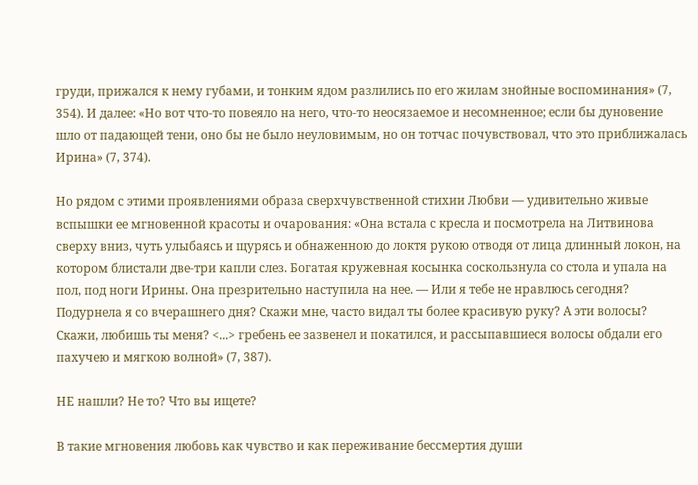груди, прижался к нему губами, и тонким ядом разлились по его жилам знойные воспоминания» (7, 354). И далее: «Но вот что-то повеяло на него, что-то неосязаемое и несомненное; если бы дуновение шло от падающей тени, оно бы не было неуловимым, но он тотчас почувствовал, что это приближалась Ирина» (7, 374).

Но рядом с этими проявлениями образа сверхчувственной стихии Любви — удивительно живые вспышки ее мгновенной красоты и очарования: «Она встала с кресла и посмотрела на Литвинова сверху вниз, чуть улыбаясь и щурясь и обнаженною до локтя рукою отводя от лица длинный локон, на котором блистали две-три капли слез. Богатая кружевная косынка соскользнула со стола и упала на пол, под ноги Ирины. Она презрительно наступила на нее. — Или я тебе не нравлюсь сегодня? Подурнела я со вчерашнего дня? Скажи мне, часто видал ты более красивую руку? А эти волосы? Скажи, любишь ты меня? <...> гребень ее зазвенел и покатился, и рассыпавшиеся волосы обдали его пахучею и мягкою волной» (7, 387).

НЕ нашли? Не то? Что вы ищете?

В такие мгновения любовь как чувство и как переживание бессмертия души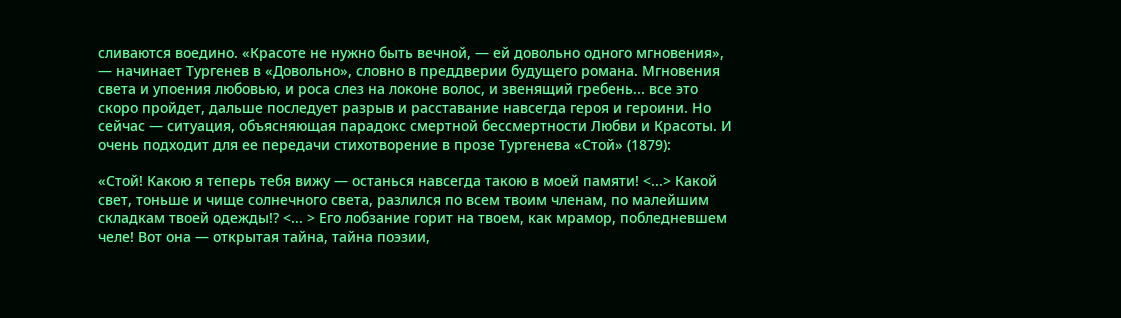сливаются воедино. «Красоте не нужно быть вечной, — ей довольно одного мгновения», — начинает Тургенев в «Довольно», словно в преддверии будущего романа. Мгновения света и упоения любовью, и роса слез на локоне волос, и звенящий гребень... все это скоро пройдет, дальше последует разрыв и расставание навсегда героя и героини. Но сейчас — ситуация, объясняющая парадокс смертной бессмертности Любви и Красоты. И очень подходит для ее передачи стихотворение в прозе Тургенева «Стой» (1879):

«Стой! Какою я теперь тебя вижу — останься навсегда такою в моей памяти! <...> Какой свет, тоньше и чище солнечного света, разлился по всем твоим членам, по малейшим складкам твоей одежды!? <... > Его лобзание горит на твоем, как мрамор, побледневшем челе! Вот она — открытая тайна, тайна поэзии,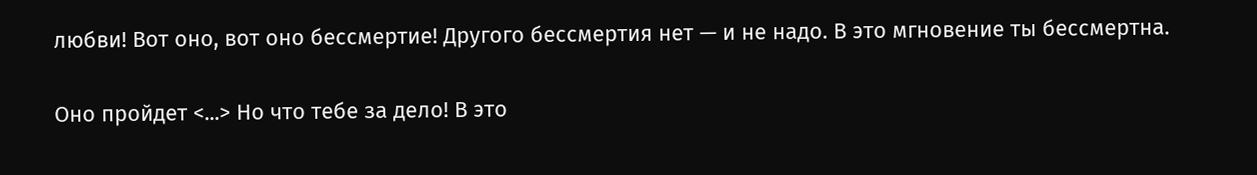любви! Вот оно, вот оно бессмертие! Другого бессмертия нет — и не надо. В это мгновение ты бессмертна.

Оно пройдет <...> Но что тебе за дело! В это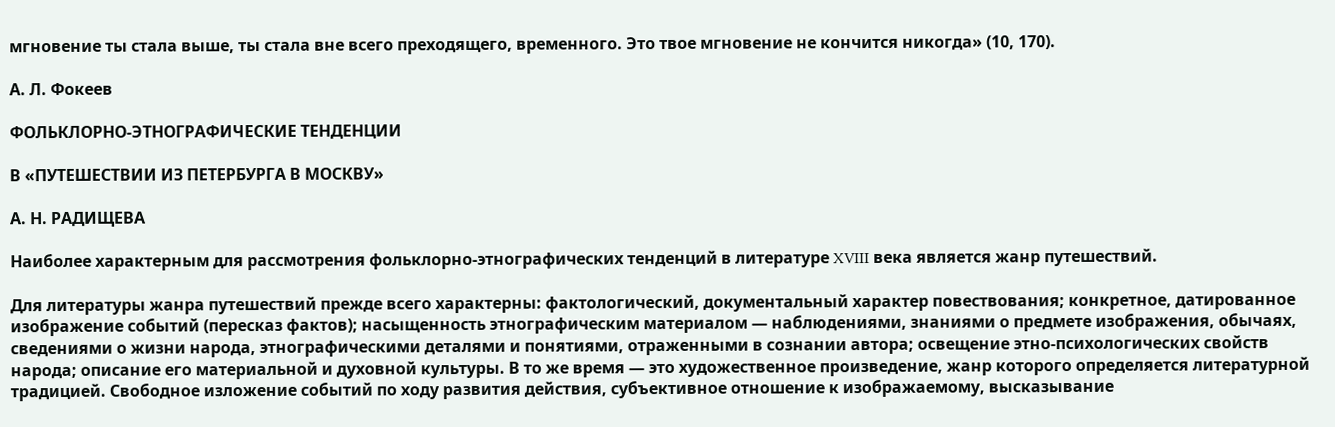мгновение ты стала выше, ты стала вне всего преходящего, временного. Это твое мгновение не кончится никогда» (10, 170).

А. Л. Фокеев

ФОЛЬКЛОРНО-ЭТНОГРАФИЧЕСКИЕ ТЕНДЕНЦИИ

В «ПУТЕШЕСТВИИ ИЗ ПЕТЕРБУРГА В МОСКВУ»

А. Н. РАДИЩЕВА

Наиболее характерным для рассмотрения фольклорно-этнографических тенденций в литературе XVIII века является жанр путешествий.

Для литературы жанра путешествий прежде всего характерны: фактологический, документальный характер повествования; конкретное, датированное изображение событий (пересказ фактов); насыщенность этнографическим материалом — наблюдениями, знаниями о предмете изображения, обычаях, сведениями о жизни народа, этнографическими деталями и понятиями, отраженными в сознании автора; освещение этно-психологических свойств народа; описание его материальной и духовной культуры. В то же время — это художественное произведение, жанр которого определяется литературной традицией. Свободное изложение событий по ходу развития действия, субъективное отношение к изображаемому, высказывание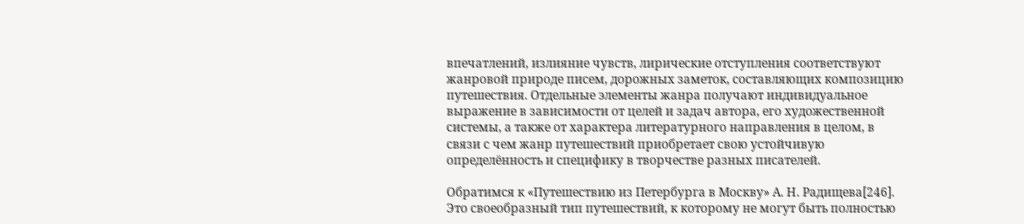впечатлений, излияние чувств, лирические отступления соответствуют жанровой природе писем, дорожных заметок, составляющих композицию путешествия. Отдельные элементы жанра получают индивидуальное выражение в зависимости от целей и задач автора, его художественной системы, а также от характера литературного направления в целом, в связи с чем жанр путешествий приобретает свою устойчивую определённость и специфику в творчестве разных писателей.

Обратимся к «Путешествию из Петербурга в Москву» А. Н. Радищева[246]. Это своеобразный тип путешествий, к которому не могут быть полностью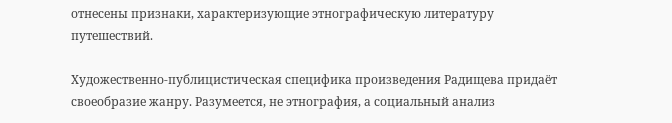отнесены признаки, характеризующие этнографическую литературу путешествий.

Художественно-публицистическая специфика произведения Радищева придаёт своеобразие жанру. Разумеется, не этнография, а социальный анализ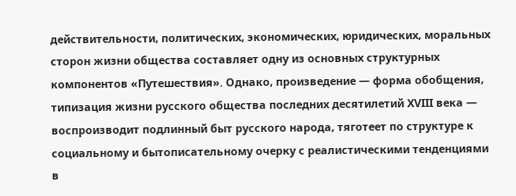действительности, политических, экономических, юридических, моральных сторон жизни общества составляет одну из основных структурных компонентов «Путешествия». Однако, произведение — форма обобщения, типизация жизни русского общества последних десятилетий XVIII века — воспроизводит подлинный быт русского народа, тяготеет по структуре к социальному и бытописательному очерку с реалистическими тенденциями в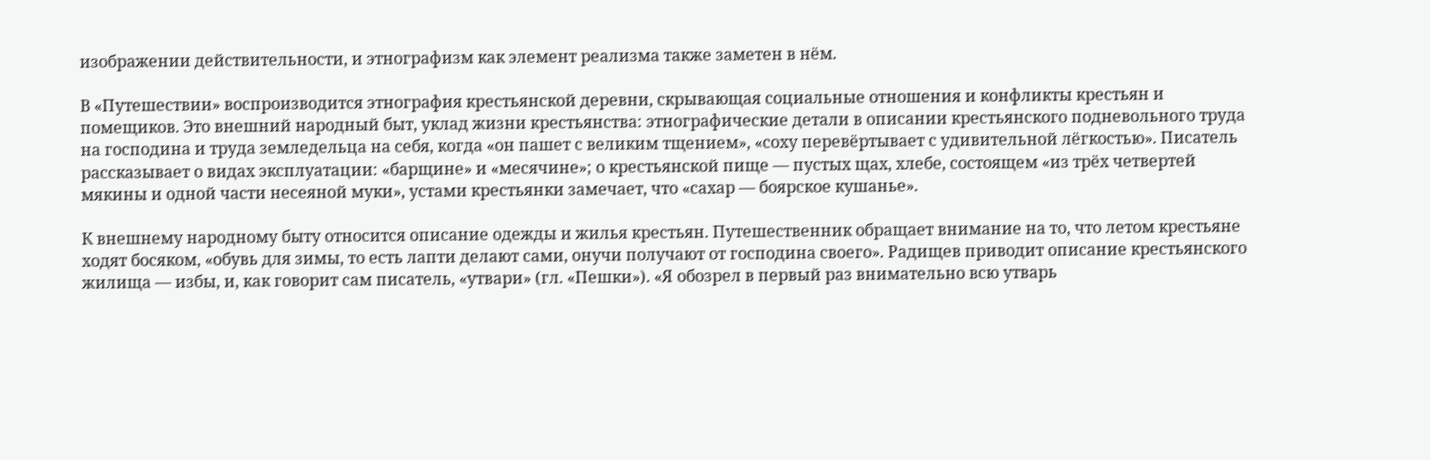изображении действительности, и этнографизм как элемент реализма также заметен в нём.

В «Путешествии» воспроизводится этнография крестьянской деревни, скрывающая социальные отношения и конфликты крестьян и помещиков. Это внешний народный быт, уклад жизни крестьянства: этнографические детали в описании крестьянского подневольного труда на господина и труда земледельца на себя, когда «он пашет с великим тщением», «соху перевёртывает с удивительной лёгкостью». Писатель рассказывает о видах эксплуатации: «барщине» и «месячине»; о крестьянской пище — пустых щах, хлебе, состоящем «из трёх четвертей мякины и одной части несеяной муки», устами крестьянки замечает, что «сахар — боярское кушанье».

К внешнему народному быту относится описание одежды и жилья крестьян. Путешественник обращает внимание на то, что летом крестьяне ходят босяком, «обувь для зимы, то есть лапти делают сами, онучи получают от господина своего». Радищев приводит описание крестьянского жилища — избы, и, как говорит сам писатель, «утвари» (гл. «Пешки»). «Я обозрел в первый раз внимательно всю утварь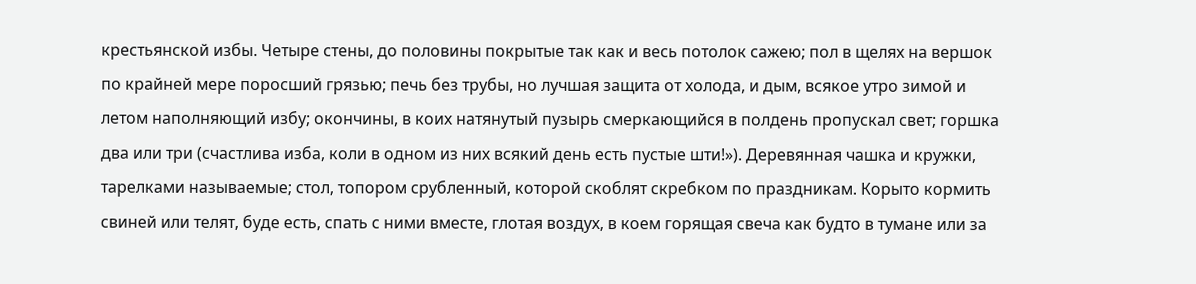крестьянской избы. Четыре стены, до половины покрытые так как и весь потолок сажею; пол в щелях на вершок по крайней мере поросший грязью; печь без трубы, но лучшая защита от холода, и дым, всякое утро зимой и летом наполняющий избу; окончины, в коих натянутый пузырь смеркающийся в полдень пропускал свет; горшка два или три (счастлива изба, коли в одном из них всякий день есть пустые шти!»). Деревянная чашка и кружки, тарелками называемые; стол, топором срубленный, которой скоблят скребком по праздникам. Корыто кормить свиней или телят, буде есть, спать с ними вместе, глотая воздух, в коем горящая свеча как будто в тумане или за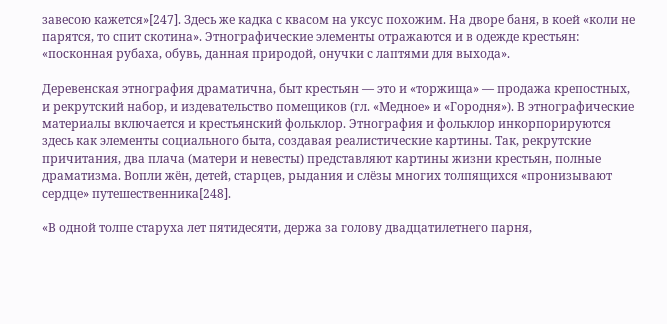завесою кажется»[247]. Здесь же кадка с квасом на уксус похожим. На дворе баня, в коей «коли не парятся, то спит скотина». Этнографические элементы отражаются и в одежде крестьян: «посконная рубаха, обувь, данная природой, онучки с лаптями для выхода».

Деревенская этнография драматична, быт крестьян — это и «торжища» — продажа крепостных, и рекрутский набор, и издевательство помещиков (гл. «Медное» и «Городня»). В этнографические материалы включается и крестьянский фольклор. Этнография и фольклор инкорпорируются здесь как элементы социального быта, создавая реалистические картины. Так, рекрутские причитания, два плача (матери и невесты) представляют картины жизни крестьян, полные драматизма. Вопли жён, детей, старцев, рыдания и слёзы многих толпящихся «пронизывают сердце» путешественника[248].

«В одной толпе старуха лет пятидесяти, держа за голову двадцатилетнего парня,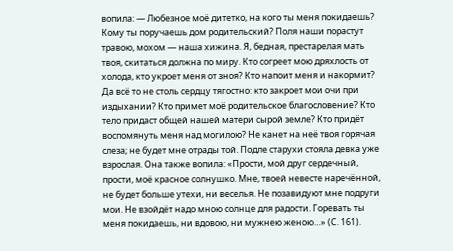вопила: — Любезное моё дитетко, на кого ты меня покидаешь? Кому ты поручаешь дом родительский? Поля наши порастут травою, мохом — наша хижина. Я, бедная, престарелая мать твоя, скитаться должна по миру. Кто согреет мою дряхлость от холода, кто укроет меня от зноя? Кто напоит меня и накормит? Да всё то не столь сердцу тягостно: кто закроет мои очи при издыхании? Кто примет моё родительское благословение? Кто тело придаст общей нашей матери сырой земле? Кто придёт воспомянуть меня над могилою? Не канет на неё твоя горячая слеза; не будет мне отрады той. Подле старухи стояла девка уже взрослая. Она также вопила: «Прости, мой друг сердечный, прости, моё красное солнушко. Мне, твоей невесте наречённой, не будет больше утехи, ни веселья. Не позавидуют мне подруги мои. Не взойдёт надо мною солнце для радости. Горевать ты меня покидаешь, ни вдовою, ни мужнею женою…» (С. 161).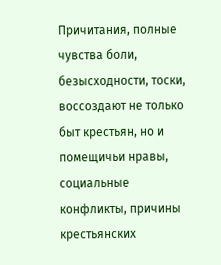Причитания, полные чувства боли, безысходности, тоски, воссоздают не только быт крестьян, но и помещичьи нравы, социальные конфликты, причины крестьянских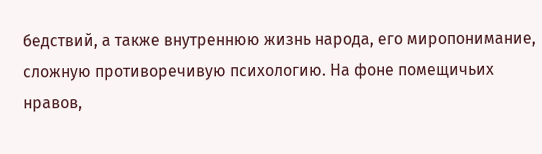бедствий, а также внутреннюю жизнь народа, его миропонимание, сложную противоречивую психологию. На фоне помещичьих нравов,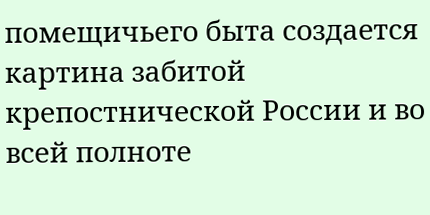помещичьего быта создается картина забитой крепостнической России и во всей полноте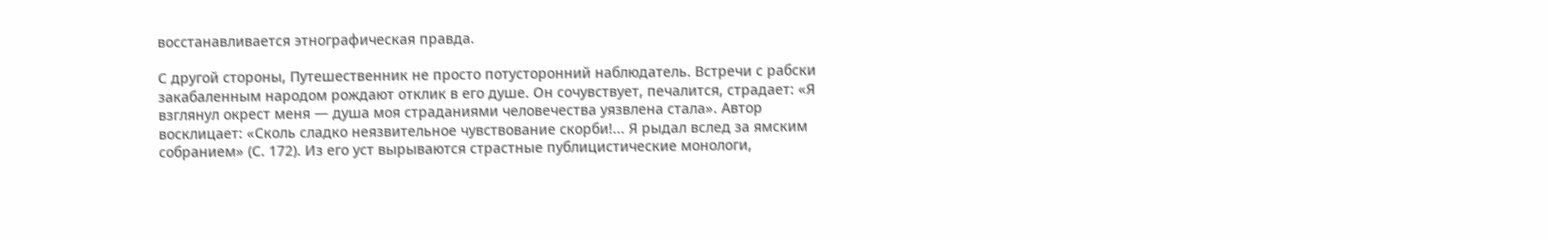восстанавливается этнографическая правда.

С другой стороны, Путешественник не просто потусторонний наблюдатель. Встречи с рабски закабаленным народом рождают отклик в его душе. Он сочувствует, печалится, страдает: «Я взглянул окрест меня — душа моя страданиями человечества уязвлена стала». Автор восклицает: «Сколь сладко неязвительное чувствование скорби!... Я рыдал вслед за ямским собранием» (С. 172). Из его уст вырываются страстные публицистические монологи,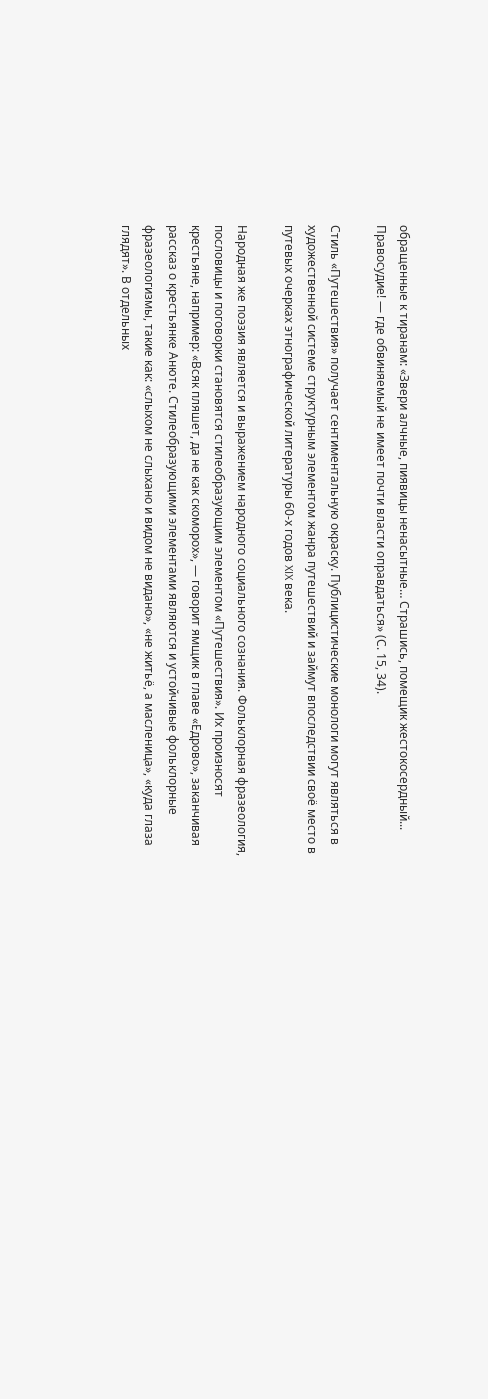обращенные к тиранам: «Звери алчные, пиявицы ненасытные… Страшись, помещик жестокосердный... Правосудие! — где обвиняемый не имеет почти власти оправдаться» (С. 15, 34).

Стиль «Путешествия» получает сентиментальную окраску. Публицистические монологи могут являться в художественной системе структурным элементом жанра путешествий и займут впоследствии своё место в путевых очерках этнографической литературы 60-х годов XIX века.

Народная же поэзия является и выражением народного социального сознания. Фольклорная фразеология, пословицы и поговорки становятся стилеобразующим элементом «Путешествия». Их произносят крестьяне, например: «Всяк пляшет, да не как скоморох», — говорит ямщик в главе «Едрово», заканчивая рассказ о крестьянке Анюте. Стилеобразующими элементами являются и устойчивые фольклорные фразеологизмы, такие как: «слыхом не слыхано и видом не видано», «не житьё, а масленица», «куда глаза глядят». В отдельных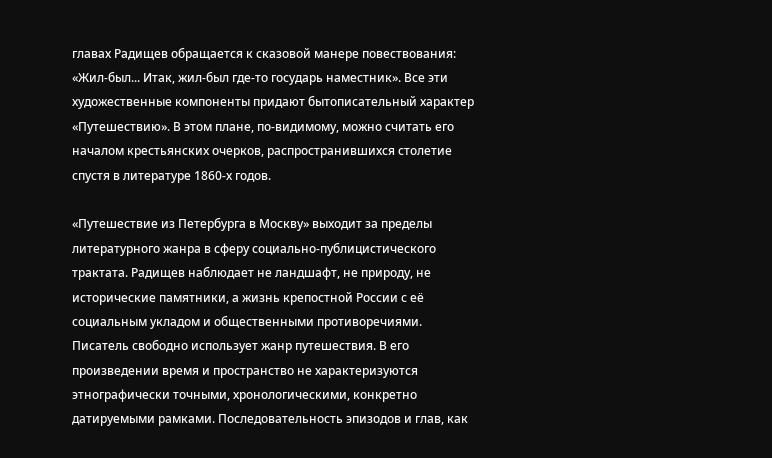главах Радищев обращается к сказовой манере повествования: «Жил-был... Итак, жил-был где-то государь наместник». Все эти художественные компоненты придают бытописательный характер «Путешествию». В этом плане, по-видимому, можно считать его началом крестьянских очерков, распространившихся столетие спустя в литературе 1860-х годов.

«Путешествие из Петербурга в Москву» выходит за пределы литературного жанра в сферу социально-публицистического трактата. Радищев наблюдает не ландшафт, не природу, не исторические памятники, а жизнь крепостной России с её социальным укладом и общественными противоречиями. Писатель свободно использует жанр путешествия. В его произведении время и пространство не характеризуются этнографически точными, хронологическими, конкретно датируемыми рамками. Последовательность эпизодов и глав, как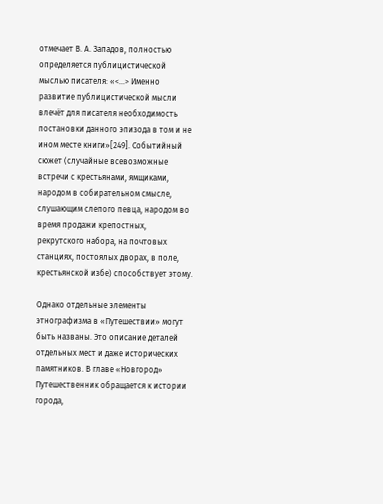отмечает В. А. Западов, полностью определяется публицистической мыслью писателя: «<...> Именно развитие публицистической мысли влечёт для писателя необходимость постановки данного эпизода в том и не ином месте книги»[249]. Событийный сюжет (случайные всевозможные встречи с крестьянами, ямщиками, народом в собирательном смысле, слушающим слепого певца, народом во время продажи крепостных, рекрутского набора, на почтовых станциях, постоялых дворах, в поле, крестьянской избе) способствует этому.

Однако отдельные элементы этнографизма в «Путешествии» могут быть названы. Это описание деталей отдельных мест и даже исторических памятников. В главе «Новгород» Путешественник обращается к истории города,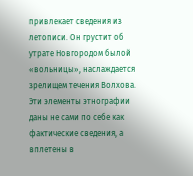привлекает сведения из летописи. Он грустит об утрате Новгородом былой «вольницы», наслаждается зрелищем течения Волхова. Эти элементы этнографии даны не сами по себе как фактические сведения, а вплетены в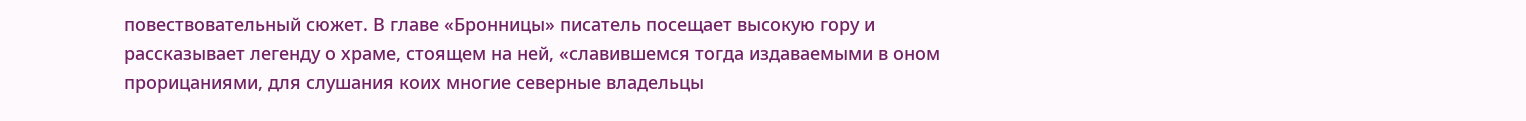повествовательный сюжет. В главе «Бронницы» писатель посещает высокую гору и рассказывает легенду о храме, стоящем на ней, «славившемся тогда издаваемыми в оном прорицаниями, для слушания коих многие северные владельцы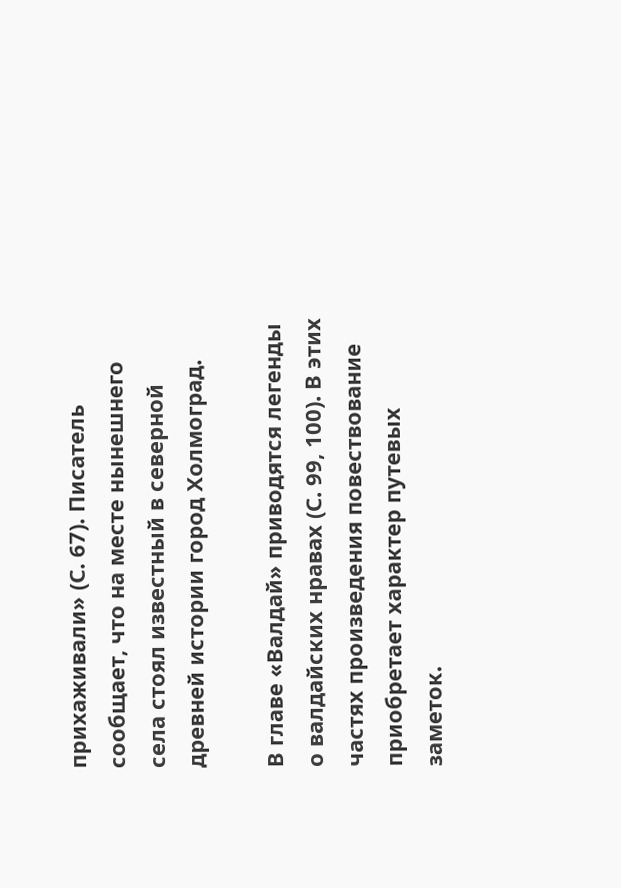прихаживали» (С. 67). Писатель сообщает, что на месте нынешнего села стоял известный в северной древней истории город Холмоград.

В главе «Валдай» приводятся легенды о валдайских нравах (С. 99, 100). В этих частях произведения повествование приобретает характер путевых заметок.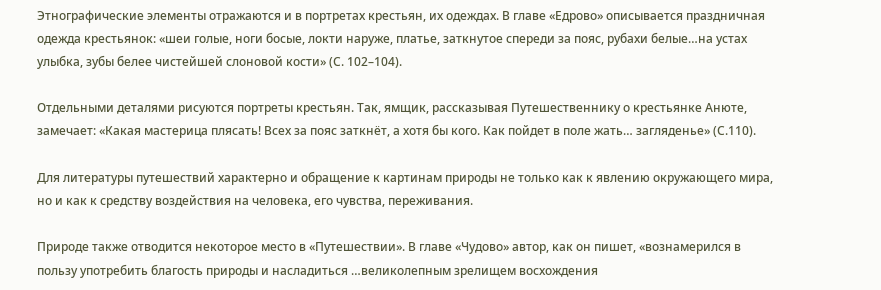Этнографические элементы отражаются и в портретах крестьян, их одеждах. В главе «Едрово» описывается праздничная одежда крестьянок: «шеи голые, ноги босые, локти наруже, платье, заткнутое спереди за пояс, рубахи белые…на устах улыбка, зубы белее чистейшей слоновой кости» (С. 102–104).

Отдельными деталями рисуются портреты крестьян. Так, ямщик, рассказывая Путешественнику о крестьянке Анюте, замечает: «Какая мастерица плясать! Всех за пояс заткнёт, а хотя бы кого. Как пойдет в поле жать… загляденье» (С.110).

Для литературы путешествий характерно и обращение к картинам природы не только как к явлению окружающего мира, но и как к средству воздействия на человека, его чувства, переживания.

Природе также отводится некоторое место в «Путешествии». В главе «Чудово» автор, как он пишет, «вознамерился в пользу употребить благость природы и насладиться …великолепным зрелищем восхождения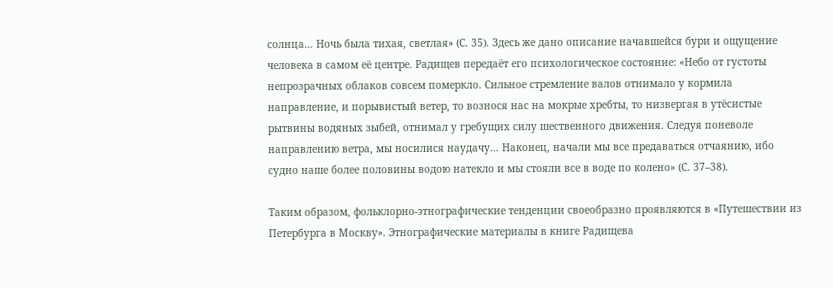солнца… Ночь была тихая, светлая» (С. 35). Здесь же дано описание начавшейся бури и ощущение человека в самом её центре. Радищев передаёт его психологическое состояние: «Небо от густоты непрозрачных облаков совсем померкло. Сильное стремление валов отнимало у кормила направление, и порывистый ветер, то вознося нас на мокрые хребты, то низвергая в утёсистые рытвины водяных зыбей, отнимал у гребущих силу шественного движения. Следуя поневоле направлению ветра, мы носилися наудачу… Наконец, начали мы все предаваться отчаянию, ибо судно наше более половины водою натекло и мы стояли все в воде по колено» (С. 37–38).

Таким образом, фольклорно-этнографические тенденции своеобразно проявляются в «Путешествии из Петербурга в Москву». Этнографические материалы в книге Радищева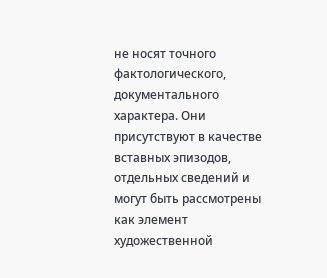не носят точного фактологического, документального характера. Они присутствуют в качестве вставных эпизодов, отдельных сведений и могут быть рассмотрены как элемент художественной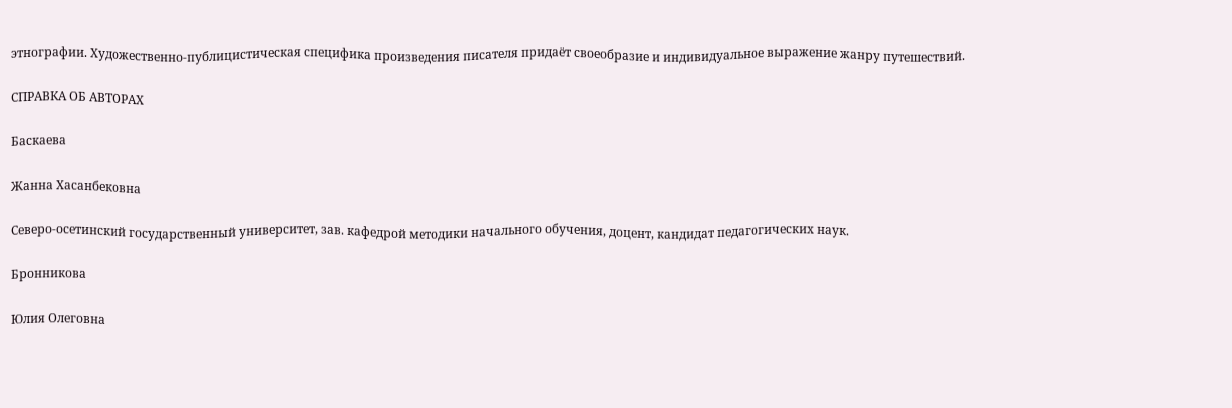этнографии. Художественно-публицистическая специфика произведения писателя придаёт своеобразие и индивидуальное выражение жанру путешествий.

СПРАВКА ОБ АВТОРАХ

Баскаева

Жанна Хасанбековна

Северо-осетинский государственный университет, зав. кафедрой методики начального обучения, доцент, кандидат педагогических наук.

Бронникова

Юлия Олеговна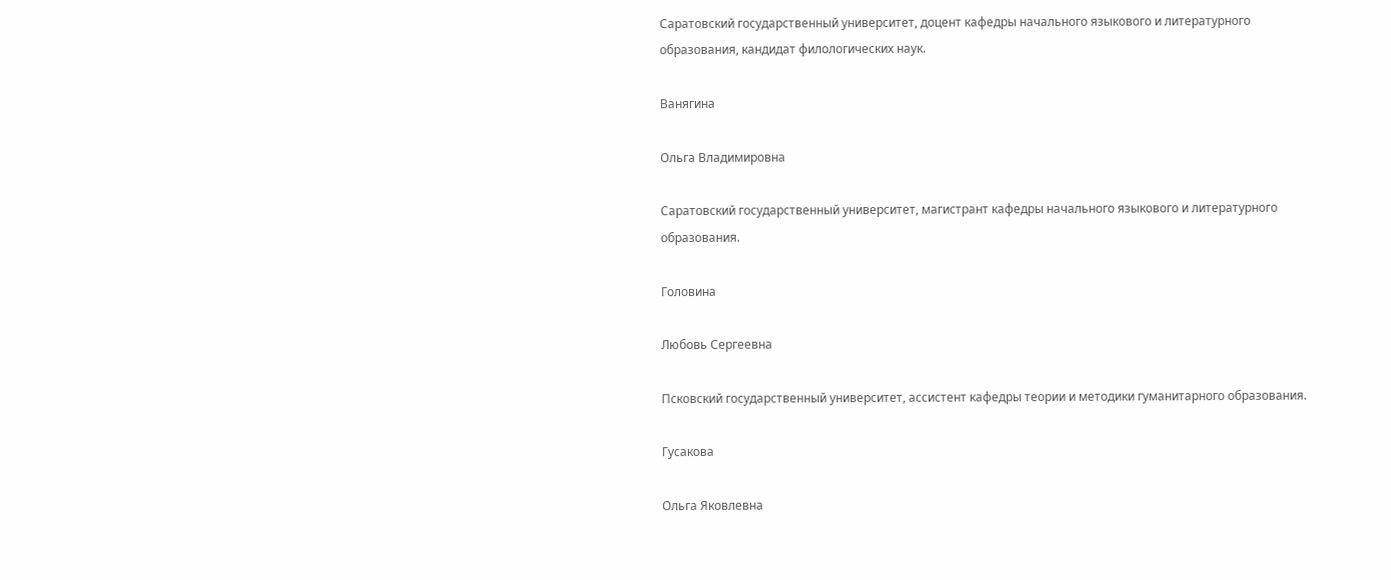Саратовский государственный университет, доцент кафедры начального языкового и литературного образования, кандидат филологических наук.

Ванягина

Ольга Владимировна

Саратовский государственный университет, магистрант кафедры начального языкового и литературного образования.

Головина

Любовь Сергеевна

Псковский государственный университет, ассистент кафедры теории и методики гуманитарного образования.

Гусакова

Ольга Яковлевна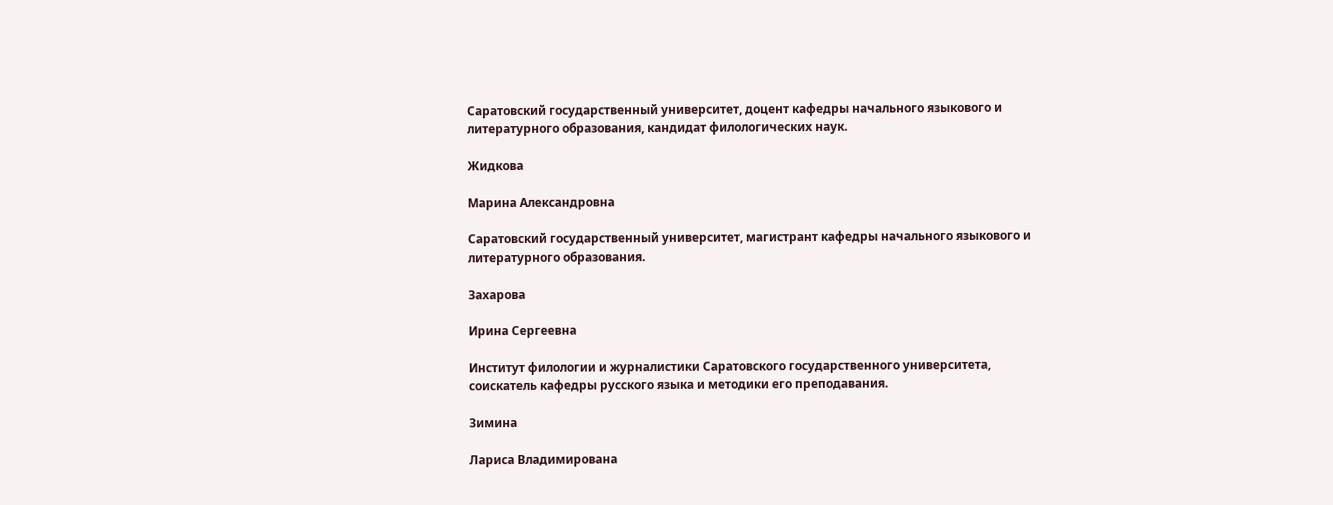Саратовский государственный университет, доцент кафедры начального языкового и литературного образования, кандидат филологических наук.

Жидкова

Марина Александровна

Саратовский государственный университет, магистрант кафедры начального языкового и литературного образования.

Захарова

Ирина Сергеевна

Институт филологии и журналистики Саратовского государственного университета, соискатель кафедры русского языка и методики его преподавания.

Зимина

Лариса Владимирована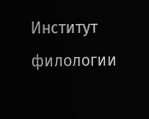Институт филологии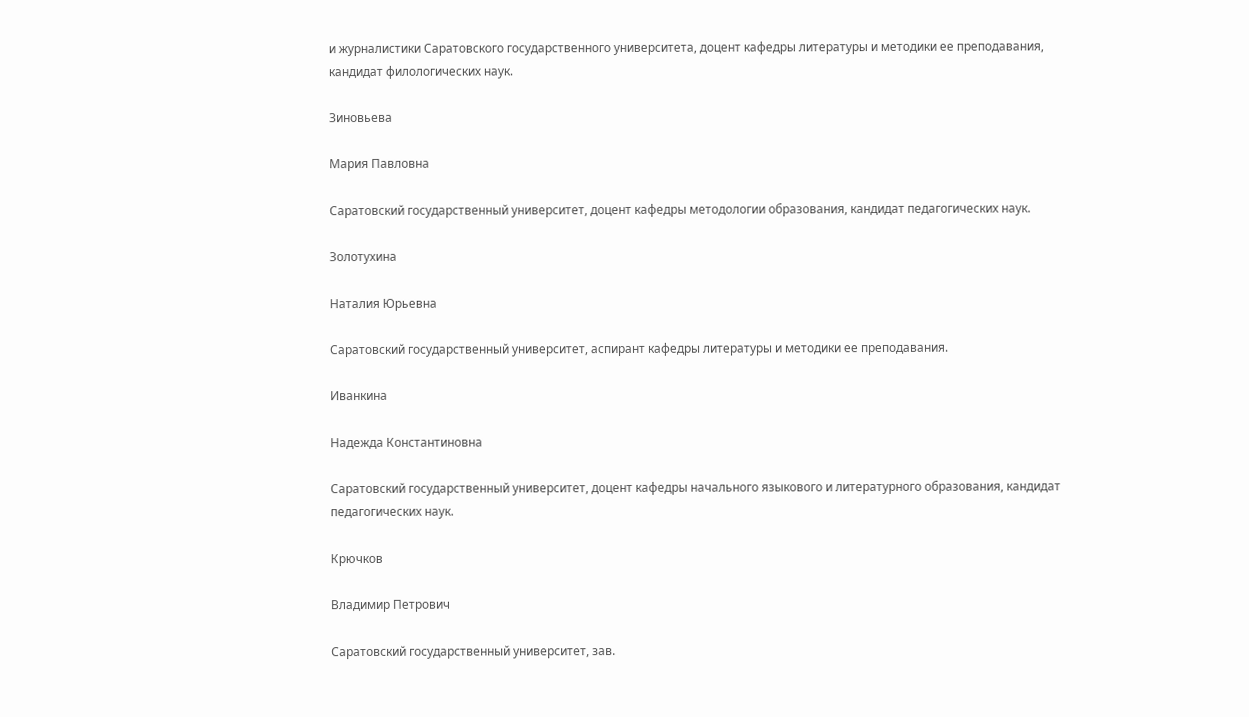и журналистики Саратовского государственного университета, доцент кафедры литературы и методики ее преподавания, кандидат филологических наук.

Зиновьева

Мария Павловна

Саратовский государственный университет, доцент кафедры методологии образования, кандидат педагогических наук.

Золотухина

Наталия Юрьевна

Саратовский государственный университет, аспирант кафедры литературы и методики ее преподавания.

Иванкина

Надежда Константиновна

Саратовский государственный университет, доцент кафедры начального языкового и литературного образования, кандидат педагогических наук.

Крючков

Владимир Петрович

Саратовский государственный университет, зав.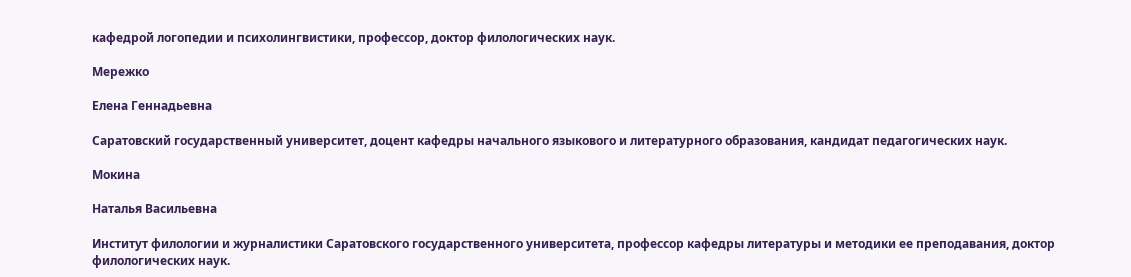кафедрой логопедии и психолингвистики, профессор, доктор филологических наук.

Мережко

Елена Геннадьевна

Саратовский государственный университет, доцент кафедры начального языкового и литературного образования, кандидат педагогических наук.

Мокина

Наталья Васильевна

Институт филологии и журналистики Саратовского государственного университета, профессор кафедры литературы и методики ее преподавания, доктор филологических наук.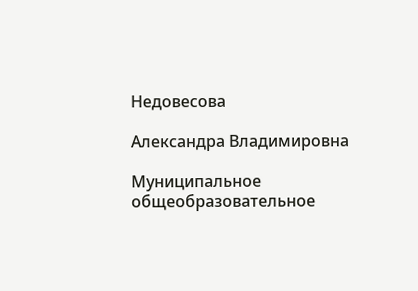Недовесова

Александра Владимировна

Муниципальное общеобразовательное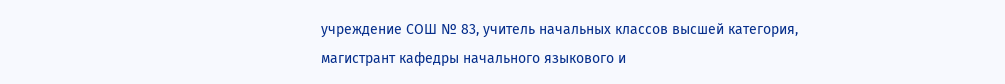учреждение СОШ № 83, учитель начальных классов высшей категория, магистрант кафедры начального языкового и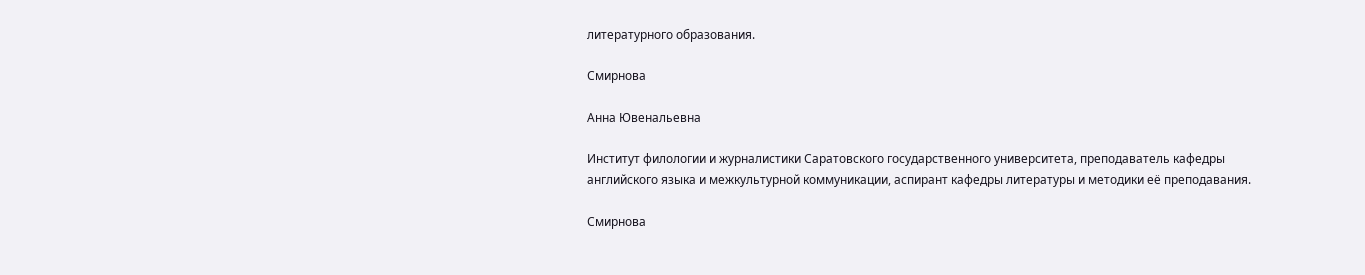литературного образования.

Смирнова

Анна Ювенальевна

Институт филологии и журналистики Саратовского государственного университета, преподаватель кафедры английского языка и межкультурной коммуникации, аспирант кафедры литературы и методики её преподавания.

Смирнова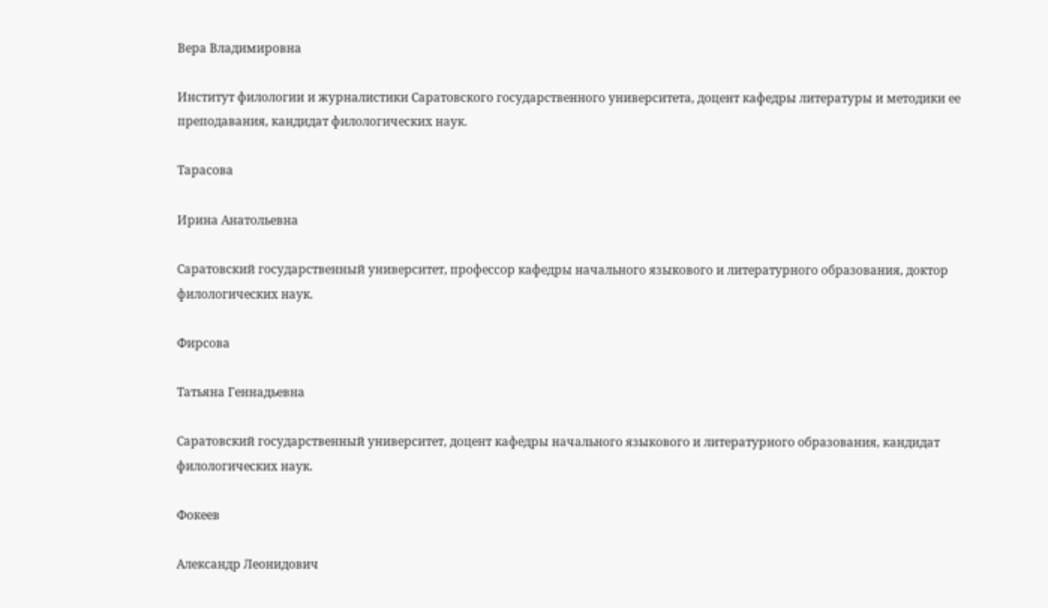Вера Владимировна

Институт филологии и журналистики Саратовского государственного университета, доцент кафедры литературы и методики ее преподавания, кандидат филологических наук.

Тарасова

Ирина Анатольевна

Саратовский государственный университет, профессор кафедры начального языкового и литературного образования, доктор филологических наук.

Фирсова

Татьяна Геннадьевна

Саратовский государственный университет, доцент кафедры начального языкового и литературного образования, кандидат филологических наук.

Фокеев

Александр Леонидович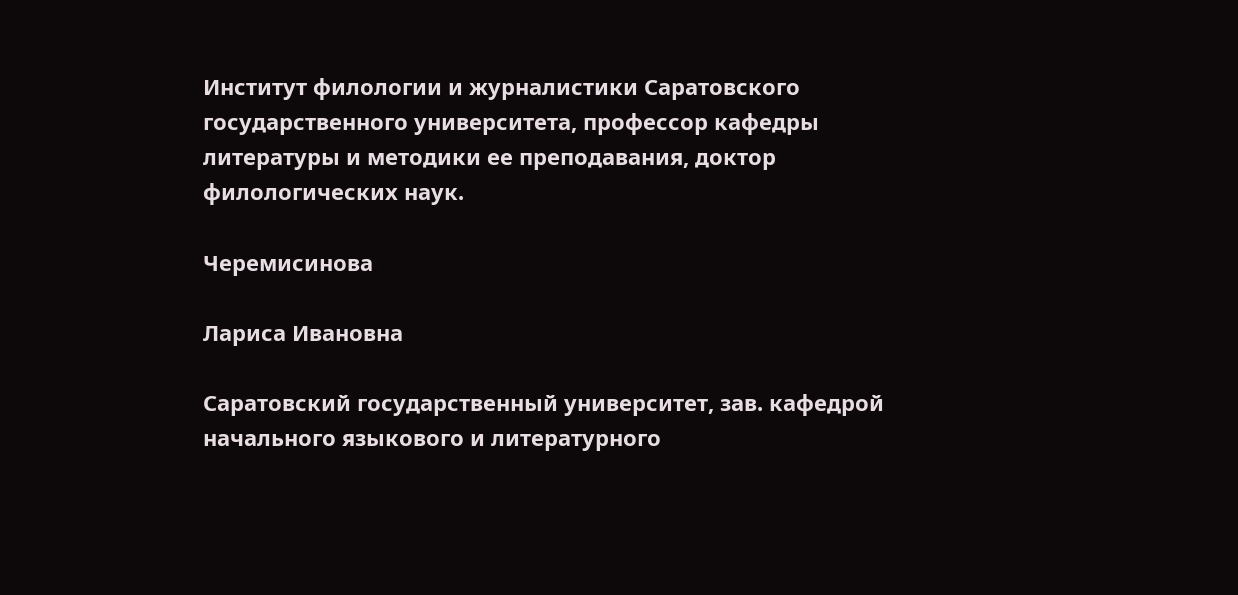Институт филологии и журналистики Саратовского государственного университета, профессор кафедры литературы и методики ее преподавания, доктор филологических наук.

Черемисинова

Лариса Ивановна

Саратовский государственный университет, зав. кафедрой начального языкового и литературного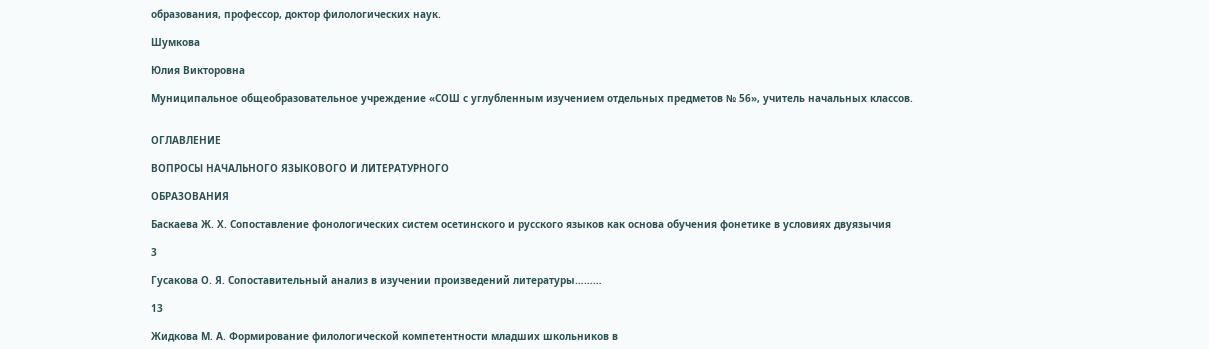образования, профессор, доктор филологических наук.

Шумкова

Юлия Викторовна

Муниципальное общеобразовательное учреждение «СОШ с углубленным изучением отдельных предметов № 56», учитель начальных классов.


ОГЛАВЛЕНИЕ

ВОПРОСЫ НАЧАЛЬНОГО ЯЗЫКОВОГО И ЛИТЕРАТУРНОГО

ОБРАЗОВАНИЯ

Баскаева Ж. Х. Сопоставление фонологических систем осетинского и русского языков как основа обучения фонетике в условиях двуязычия

3

Гусакова О. Я. Сопоставительный анализ в изучении произведений литературы………

13

Жидкова М. А. Формирование филологической компетентности младших школьников в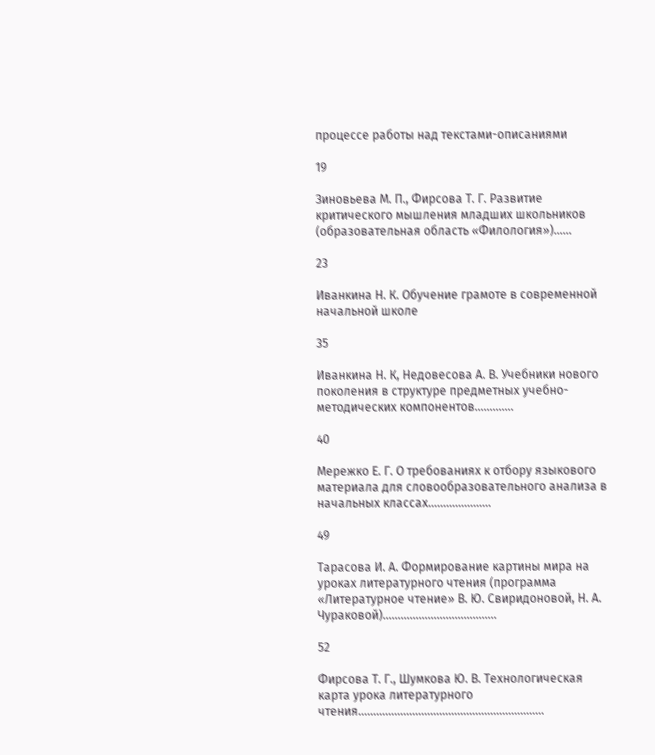процессе работы над текстами-описаниями

19

Зиновьева М. П., Фирсова Т. Г. Развитие критического мышления младших школьников (образовательная область «Филология»)……

23

Иванкина Н. К. Обучение грамоте в современной начальной школе

35

Иванкина Н. К, Недовесова А. В. Учебники нового поколения в структуре предметных учебно-методических компонентов………….

40

Мережко Е. Г. О требованиях к отбору языкового материала для словообразовательного анализа в начальных классах…………………

49

Тарасова И. А. Формирование картины мира на уроках литературного чтения (программа «Литературное чтение» В. Ю. Свиридоновой, Н. А. Чураковой)………………………………..

52

Фирсова Т. Г., Шумкова Ю. В. Технологическая карта урока литературного чтения………………………………………………….....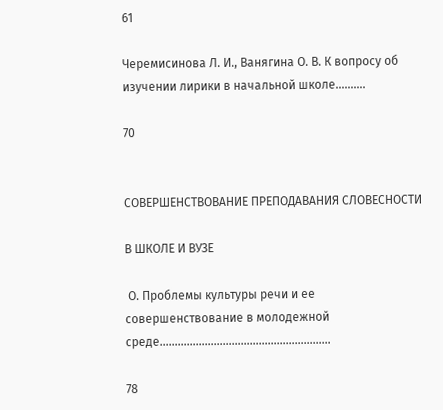61

Черемисинова Л. И., Ванягина О. В. К вопросу об изучении лирики в начальной школе……….

70


СОВЕРШЕНСТВОВАНИЕ ПРЕПОДАВАНИЯ СЛОВЕСНОСТИ

В ШКОЛЕ И ВУЗЕ

 О. Проблемы культуры речи и ее совершенствование в молодежной среде…………………………………………………

78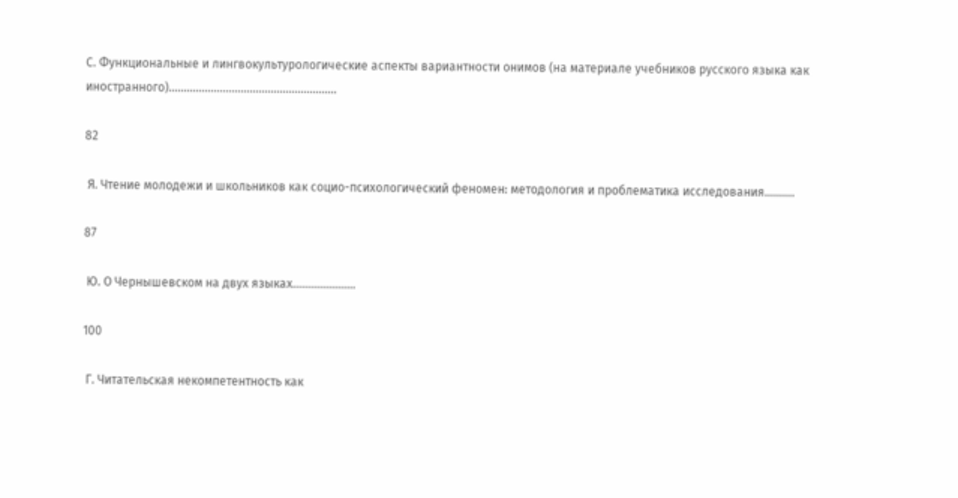С. Функциональные и лингвокультурологические аспекты вариантности онимов (на материале учебников русского языка как иностранного)………………………………………………..

82

 Я. Чтение молодежи и школьников как социо-психологический феномен: методология и проблематика исследования……….

87

 Ю. О Чернышевском на двух языках…………………

100

 Г. Читательская некомпетентность как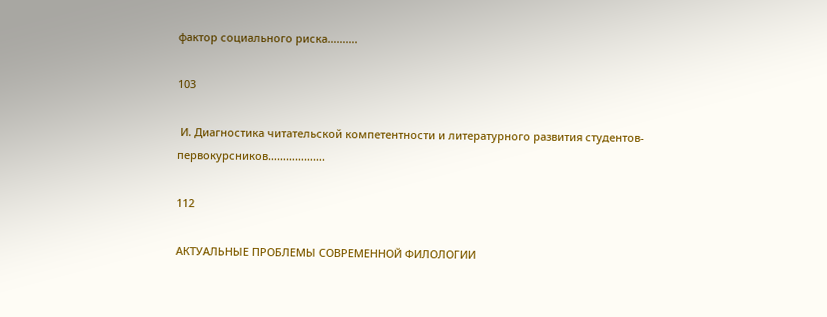фактор социального риска……….

103

 И. Диагностика читательской компетентности и литературного развития студентов-первокурсников……………….

112

АКТУАЛЬНЫЕ ПРОБЛЕМЫ СОВРЕМЕННОЙ ФИЛОЛОГИИ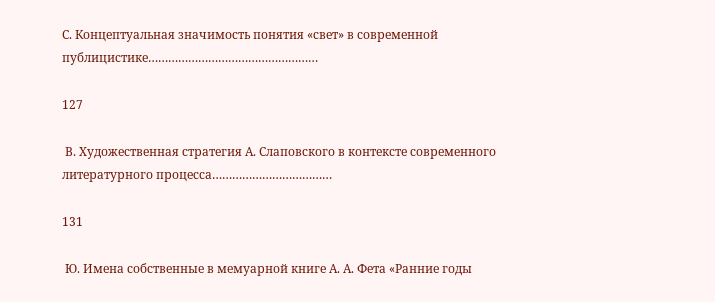С. Концептуальная значимость понятия «свет» в современной публицистике……………………………………………

127

 В. Художественная стратегия А. Слаповского в контексте современного литературного процесса………………………………

131

 Ю. Имена собственные в мемуарной книге А. А. Фета «Ранние годы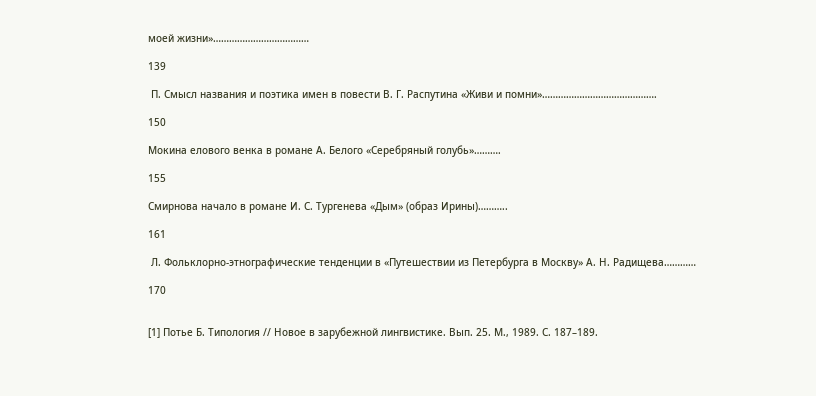моей жизни»………………………………

139

 П. Смысл названия и поэтика имен в повести В. Г. Распутина «Живи и помни»…………………………………….

150

Мокина елового венка в романе А. Белого «Серебряный голубь»……….

155

Смирнова начало в романе И. С. Тургенева «Дым» (образ Ирины)………..

161

 Л. Фольклорно-этнографические тенденции в «Путешествии из Петербурга в Москву» А. Н. Радищева…………

170


[1] Потье Б. Типология // Новое в зарубежной лингвистике. Вып. 25. М., 1989. С. 187–189.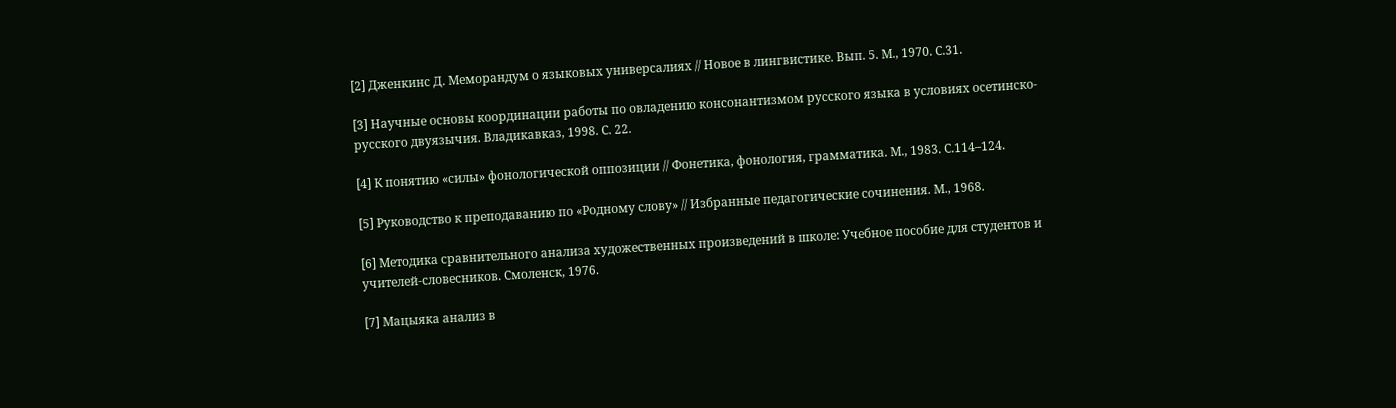[2] Дженкинс Д. Меморандум о языковых универсалиях // Новое в лингвистике. Вып. 5. М., 1970. С.31.

[3] Научные основы координации работы по овладению консонантизмом русского языка в условиях осетинско-русского двуязычия. Владикавказ, 1998. С. 22.

[4] К понятию «силы» фонологической оппозиции // Фонетика, фонология, грамматика. М., 1983. С.114–124.

[5] Руководство к преподаванию по «Родному слову» // Избранные педагогические сочинения. М., 1968.

[6] Методика сравнительного анализа художественных произведений в школе: Учебное пособие для студентов и учителей-словесников. Смоленск, 1976.

[7] Мацыяка анализ в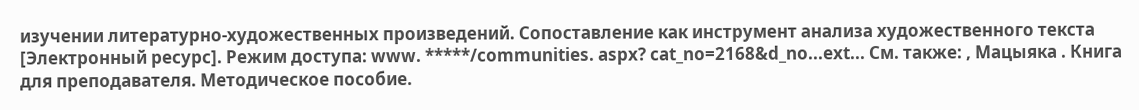изучении литературно-художественных произведений. Сопоставление как инструмент анализа художественного текста [Электронный ресурс]. Режим доступа: www. *****/communities. aspx? cat_no=2168&d_no...ext... См. также: , Мацыяка . Книга для преподавателя. Методическое пособие.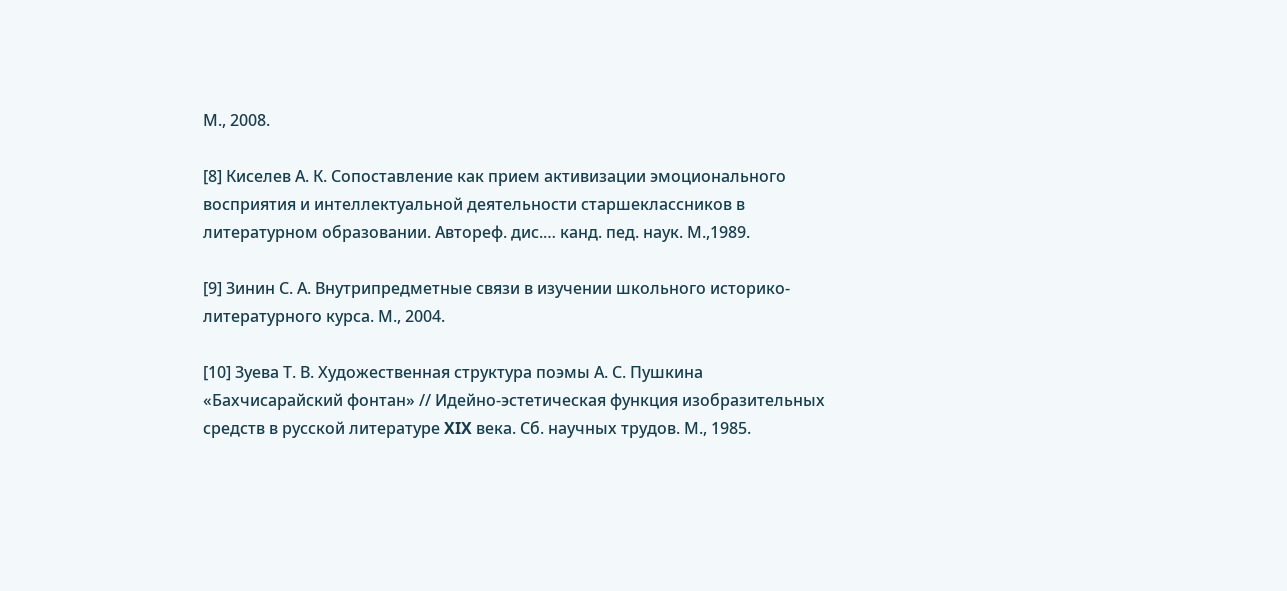М., 2008.

[8] Киселев А. К. Сопоставление как прием активизации эмоционального восприятия и интеллектуальной деятельности старшеклассников в литературном образовании. Автореф. дис.… канд. пед. наук. М.,1989.

[9] Зинин С. А. Внутрипредметные связи в изучении школьного историко-литературного курса. М., 2004.

[10] Зуева Т. В. Художественная структура поэмы А. С. Пушкина «Бахчисарайский фонтан» // Идейно-эстетическая функция изобразительных средств в русской литературе XIX века. Сб. научных трудов. М., 1985.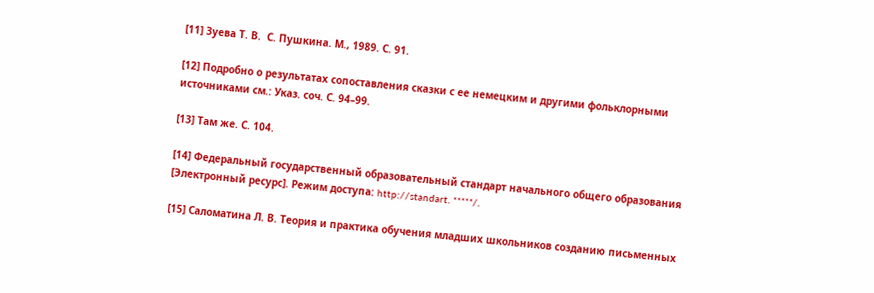[11] Зуева Т. В.  С. Пушкина. М., 1989. С. 91.

[12] Подробно о результатах сопоставления сказки с ее немецким и другими фольклорными источниками см.: Указ. соч. С. 94–99.

[13] Там же. С. 104.

[14] Федеральный государственный образовательный стандарт начального общего образования [Электронный ресурс]. Режим доступа: http://standart. *****/.

[15] Саломатина Л. В. Теория и практика обучения младших школьников созданию письменных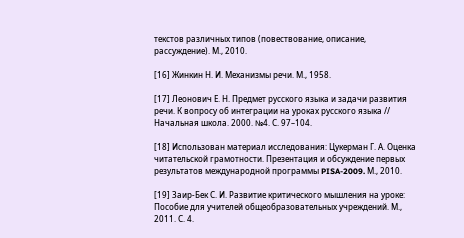текстов различных типов (повествование, описание, рассуждение). М., 2010.

[16] Жинкин Н. И. Механизмы речи. М., 1958.

[17] Леонович Е. Н. Предмет русского языка и задачи развития речи. К вопросу об интеграции на уроках русского языка // Начальная школа. 2000. №4. С. 97–104.

[18] Использован материал исследования: Цукерман Г. А. Оценка читательской грамотности. Презентация и обсуждение первых результатов международной программы PISA-2009. М., 2010.

[19] Заир-Бек С. И. Развитие критического мышления на уроке: Пособие для учителей общеобразовательных учреждений. М., 2011. С. 4.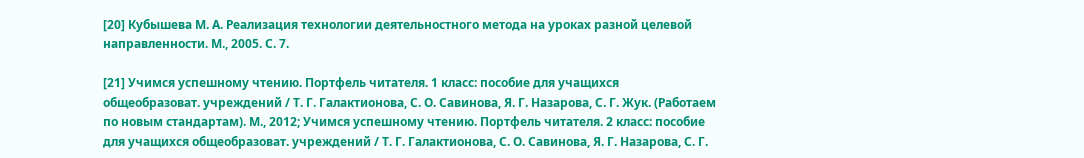[20] Кубышева М. А. Реализация технологии деятельностного метода на уроках разной целевой направленности. М., 2005. С. 7.

[21] Учимся успешному чтению. Портфель читателя. 1 класс: пособие для учащихся общеобразоват. учреждений / Т. Г. Галактионова, С. О. Савинова, Я. Г. Назарова, С. Г. Жук. (Работаем по новым стандартам). М., 2012; Учимся успешному чтению. Портфель читателя. 2 класс: пособие для учащихся общеобразоват. учреждений / Т. Г. Галактионова, С. О. Савинова, Я. Г. Назарова, С. Г.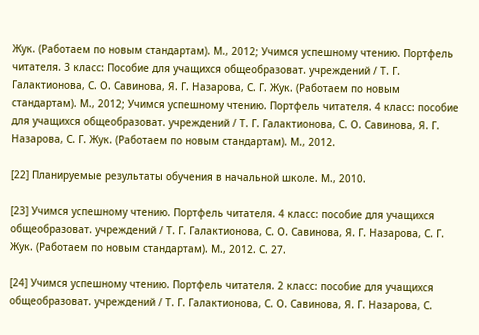Жук. (Работаем по новым стандартам). М., 2012; Учимся успешному чтению. Портфель читателя. 3 класс: Пособие для учащихся общеобразоват. учреждений / Т. Г. Галактионова, С. О. Савинова, Я. Г. Назарова, С. Г. Жук. (Работаем по новым стандартам). М., 2012; Учимся успешному чтению. Портфель читателя. 4 класс: пособие для учащихся общеобразоват. учреждений / Т. Г. Галактионова, С. О. Савинова, Я. Г. Назарова, С. Г. Жук. (Работаем по новым стандартам). М., 2012.

[22] Планируемые результаты обучения в начальной школе. М., 2010.

[23] Учимся успешному чтению. Портфель читателя. 4 класс: пособие для учащихся общеобразоват. учреждений / Т. Г. Галактионова, С. О. Савинова, Я. Г. Назарова, С. Г. Жук. (Работаем по новым стандартам). М., 2012. С. 27.

[24] Учимся успешному чтению. Портфель читателя. 2 класс: пособие для учащихся общеобразоват. учреждений / Т. Г. Галактионова, С. О. Савинова, Я. Г. Назарова, С.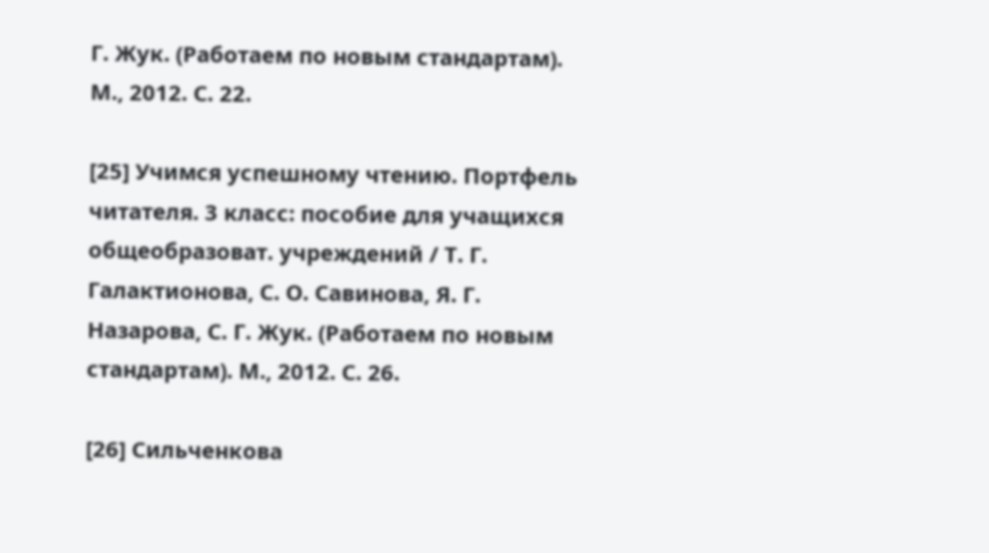Г. Жук. (Работаем по новым стандартам). М., 2012. С. 22.

[25] Учимся успешному чтению. Портфель читателя. 3 класс: пособие для учащихся общеобразоват. учреждений / Т. Г. Галактионова, С. О. Савинова, Я. Г. Назарова, С. Г. Жук. (Работаем по новым стандартам). М., 2012. С. 26.

[26] Сильченкова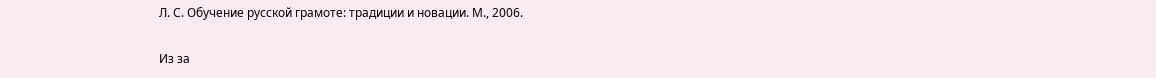Л. С. Обучение русской грамоте: традиции и новации. М., 2006.

Из за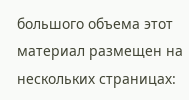большого объема этот материал размещен на нескольких страницах: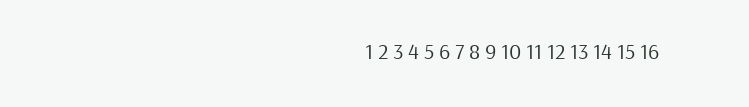1 2 3 4 5 6 7 8 9 10 11 12 13 14 15 16